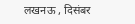लखनऊ , दिसंबर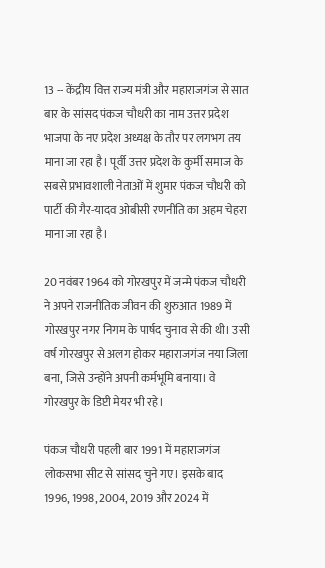13 -- केंद्रीय वित्त राज्य मंत्री और महाराजगंज से सात बार के सांसद पंकज चौधरी का नाम उत्तर प्रदेश भाजपा के नए प्रदेश अध्यक्ष के तौर पर लगभग तय माना जा रहा है। पूर्वी उत्तर प्रदेश के कुर्मी समाज के सबसे प्रभावशाली नेताओं में शुमार पंकज चौधरी को पार्टी की गैर-यादव ओबीसी रणनीति का अहम चेहरा माना जा रहा है।

20 नवंबर 1964 को गोरखपुर में जन्मे पंकज चौधरी ने अपने राजनीतिक जीवन की शुरुआत 1989 में गोरखपुर नगर निगम के पार्षद चुनाव से की थी। उसी वर्ष गोरखपुर से अलग होकर महाराजगंज नया जिला बना, जिसे उन्होंने अपनी कर्मभूमि बनाया। वे गोरखपुर के डिप्टी मेयर भी रहे।

पंकज चौधरी पहली बार 1991 में महाराजगंज लोकसभा सीट से सांसद चुने गए। इसके बाद 1996, 1998, 2004, 2019 और 2024 में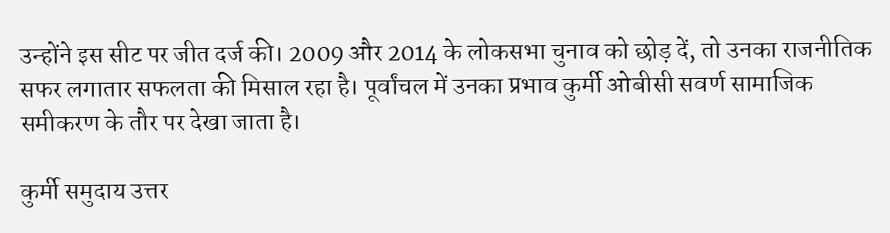उन्होंने इस सीट पर जीत दर्ज की। 2009 और 2014 के लोकसभा चुनाव को छोड़ दें, तो उनका राजनीतिक सफर लगातार सफलता की मिसाल रहा है। पूर्वांचल में उनका प्रभाव कुर्मी ओबीसी सवर्ण सामाजिक समीकरण के तौर पर देखा जाता है।

कुर्मी समुदाय उत्तर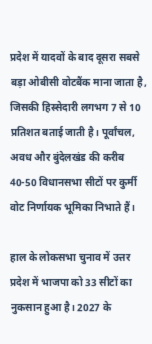प्रदेश में यादवों के बाद दूसरा सबसे बड़ा ओबीसी वोटबैंक माना जाता है, जिसकी हिस्सेदारी लगभग 7 से 10 प्रतिशत बताई जाती है। पूर्वांचल, अवध और बुंदेलखंड की करीब 40-50 विधानसभा सीटों पर कुर्मी वोट निर्णायक भूमिका निभाते हैं।

हाल के लोकसभा चुनाव में उत्तर प्रदेश में भाजपा को 33 सीटों का नुकसान हुआ है। 2027 के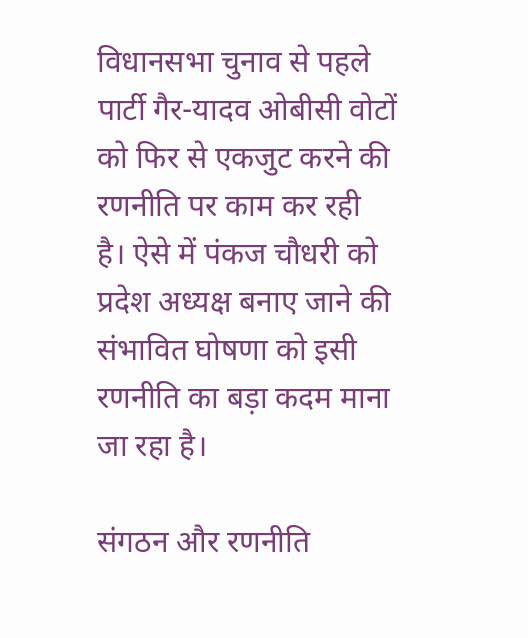विधानसभा चुनाव से पहले पार्टी गैर-यादव ओबीसी वोटों को फिर से एकजुट करने की रणनीति पर काम कर रही है। ऐसे में पंकज चौधरी को प्रदेश अध्यक्ष बनाए जाने की संभावित घोषणा को इसी रणनीति का बड़ा कदम माना जा रहा है।

संगठन और रणनीति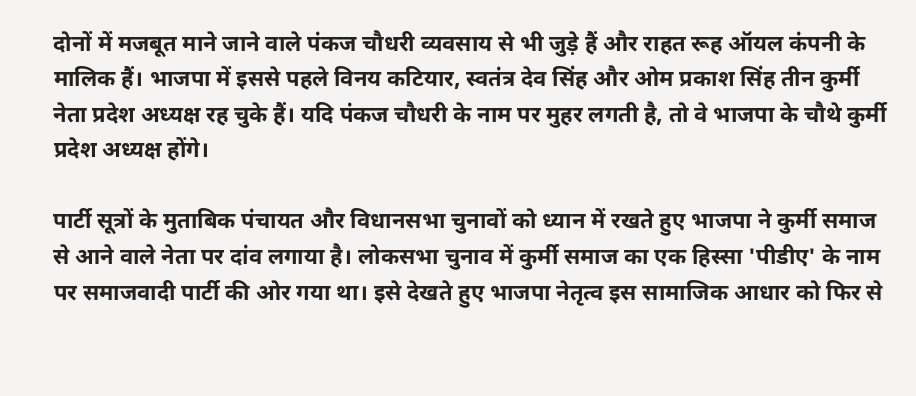दोनों में मजबूत माने जाने वाले पंकज चौधरी व्यवसाय से भी जुड़े हैं और राहत रूह ऑयल कंपनी के मालिक हैं। भाजपा में इससे पहले विनय कटियार, स्वतंत्र देव सिंह और ओम प्रकाश सिंह तीन कुर्मी नेता प्रदेश अध्यक्ष रह चुके हैं। यदि पंकज चौधरी के नाम पर मुहर लगती है, तो वे भाजपा के चौथे कुर्मी प्रदेश अध्यक्ष होंगे।

पार्टी सूत्रों के मुताबिक पंचायत और विधानसभा चुनावों को ध्यान में रखते हुए भाजपा ने कुर्मी समाज से आने वाले नेता पर दांव लगाया है। लोकसभा चुनाव में कुर्मी समाज का एक हिस्सा 'पीडीए' के नाम पर समाजवादी पार्टी की ओर गया था। इसे देखते हुए भाजपा नेतृत्व इस सामाजिक आधार को फिर से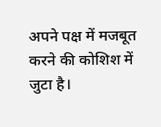अपने पक्ष में मजबूत करने की कोशिश में जुटा है।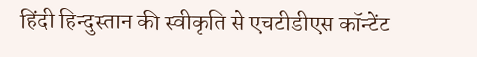हिंदी हिन्दुस्तान की स्वीकृति से एचटीडीएस कॉन्टेंट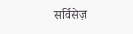सर्विसेज़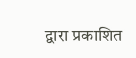द्वारा प्रकाशित